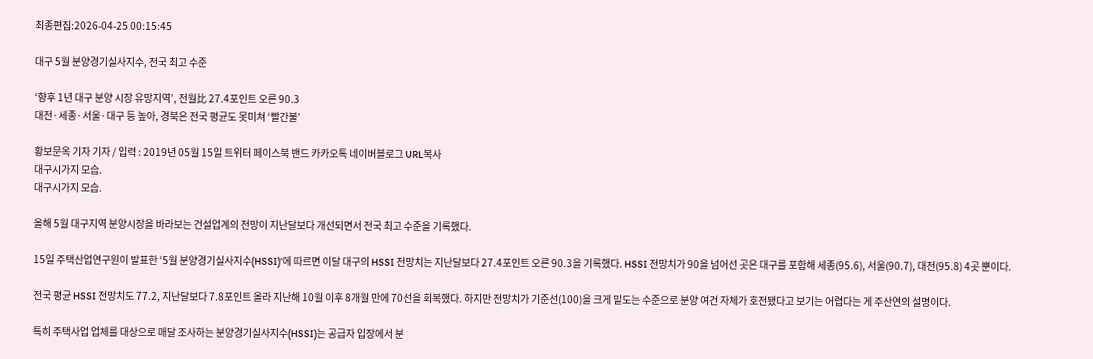최종편집:2026-04-25 00:15:45

대구 5월 분양경기실사지수, 전국 최고 수준

‘향후 1년 대구 분양 시장 유망지역’, 전월比 27.4포인트 오른 90.3
대전·세종·서울·대구 등 높아, 경북은 전국 평균도 못미쳐 ‘빨간불’

황보문옥 기자 기자 / 입력 : 2019년 05월 15일 트위터 페이스북 밴드 카카오톡 네이버블로그 URL복사
대구시가지 모습.
대구시가지 모습.

올해 5월 대구지역 분양시장을 바라보는 건설업계의 전망이 지난달보다 개선되면서 전국 최고 수준을 기록했다.

15일 주택산업연구원이 발표한 ‘5월 분양경기실사지수(HSSI)’에 따르면 이달 대구의 HSSI 전망치는 지난달보다 27.4포인트 오른 90.3을 기록했다. HSSI 전망치가 90을 넘어선 곳은 대구를 포함해 세종(95.6), 서울(90.7), 대전(95.8) 4곳 뿐이다.

전국 평균 HSSI 전망치도 77.2, 지난달보다 7.8포인트 올라 지난해 10월 이후 8개월 만에 70선을 회복했다. 하지만 전망치가 기준선(100)을 크게 밑도는 수준으로 분양 여건 자체가 호전됐다고 보기는 어렵다는 게 주산연의 설명이다.

특히 주택사업 업체를 대상으로 매달 조사하는 분양경기실사지수(HSSI)는 공급자 입장에서 분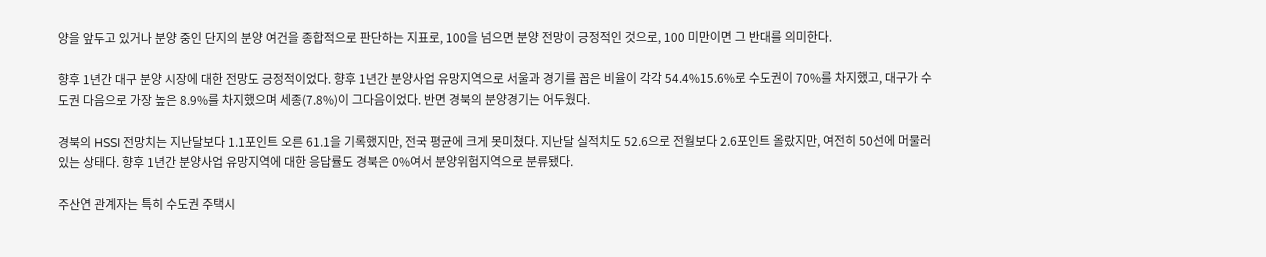양을 앞두고 있거나 분양 중인 단지의 분양 여건을 종합적으로 판단하는 지표로, 100을 넘으면 분양 전망이 긍정적인 것으로, 100 미만이면 그 반대를 의미한다.

향후 1년간 대구 분양 시장에 대한 전망도 긍정적이었다. 향후 1년간 분양사업 유망지역으로 서울과 경기를 꼽은 비율이 각각 54.4%15.6%로 수도권이 70%를 차지했고, 대구가 수도권 다음으로 가장 높은 8.9%를 차지했으며 세종(7.8%)이 그다음이었다. 반면 경북의 분양경기는 어두웠다.

경북의 HSSI 전망치는 지난달보다 1.1포인트 오른 61.1을 기록했지만, 전국 평균에 크게 못미쳤다. 지난달 실적치도 52.6으로 전월보다 2.6포인트 올랐지만, 여전히 50선에 머물러 있는 상태다. 향후 1년간 분양사업 유망지역에 대한 응답률도 경북은 0%여서 분양위험지역으로 분류됐다.

주산연 관계자는 특히 수도권 주택시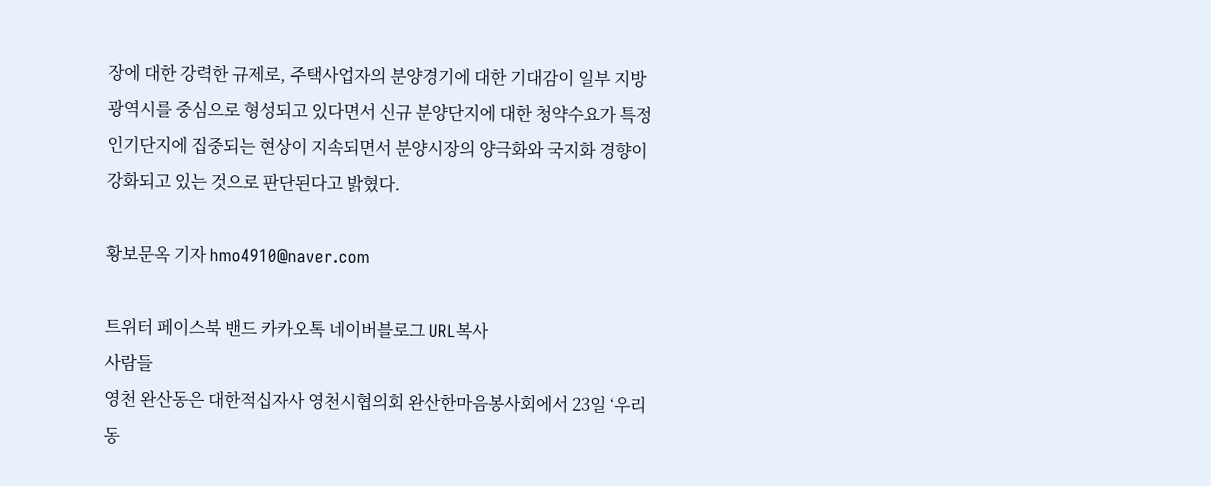장에 대한 강력한 규제로, 주택사업자의 분양경기에 대한 기대감이 일부 지방광역시를 중심으로 형성되고 있다면서 신규 분양단지에 대한 청약수요가 특정 인기단지에 집중되는 현상이 지속되면서 분양시장의 양극화와 국지화 경향이 강화되고 있는 것으로 판단된다고 밝혔다.

황보문옥 기자 hmo4910@naver.com

트위터 페이스북 밴드 카카오톡 네이버블로그 URL복사
사람들
영천 완산동은 대한적십자사 영천시협의회 완산한마음봉사회에서 23일 ‘우리동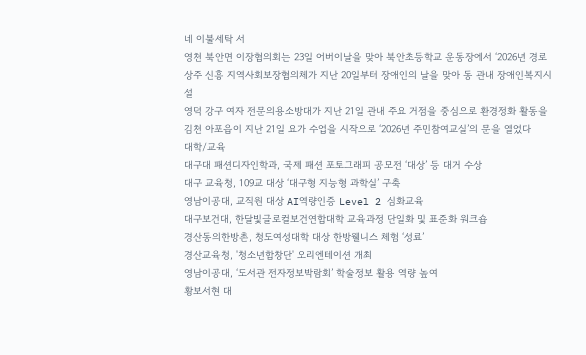네 이불세탁 서
영천 북안면 이장협의회는 23일 어버이날을 맞아 북안초등학교 운동장에서 ‘2026년 경로
상주 신흥 지역사회보장협의체가 지난 20일부터 장애인의 날을 맞아 동 관내 장애인복지시설
영덕 강구 여자 전문의용소방대가 지난 21일 관내 주요 거점을 중심으로 환경정화 활동을
김천 아포읍이 지난 21일 요가 수업을 시작으로 ‘2026년 주민참여교실’의 문을 열었다
대학/교육
대구대 패션디자인학과, 국제 패션 포토그래피 공모전 ‘대상’ 등 대거 수상
대구 교육청, 109교 대상 ‘대구형 지능형 과학실’ 구축
영남이공대, 교직원 대상 AI역량인증 Level 2 심화교육
대구보건대, 한달빛글로컬보건연합대학 교육과정 단일화 및 표준화 워크숍
경산동의한방촌, 청도여성대학 대상 한방웰니스 체험 ‘성료’
경산교육청, '청소년합창단' 오리엔테이션 개최
영남이공대, ‘도서관 전자정보박람회’ 학술정보 활용 역량 높여
황보서현 대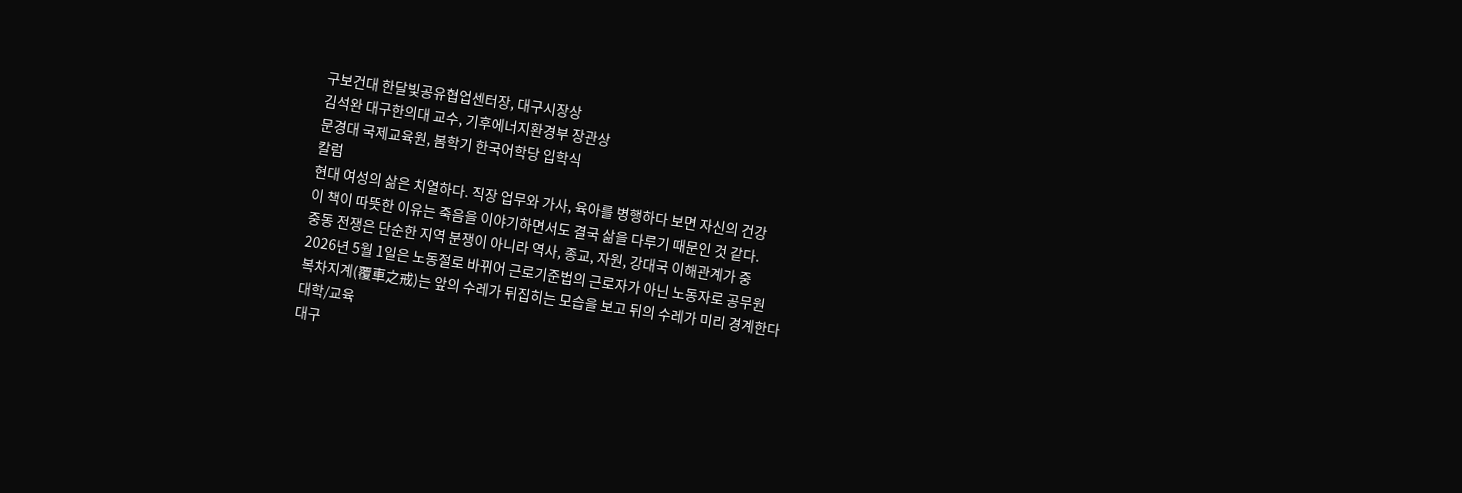구보건대 한달빛공유협업센터장, 대구시장상
김석완 대구한의대 교수, 기후에너지환경부 장관상
문경대 국제교육원, 봄학기 한국어학당 입학식
칼럼
현대 여성의 삶은 치열하다. 직장 업무와 가사, 육아를 병행하다 보면 자신의 건강
이 책이 따뜻한 이유는 죽음을 이야기하면서도 결국 삶을 다루기 때문인 것 같다.
중동 전쟁은 단순한 지역 분쟁이 아니라 역사, 종교, 자원, 강대국 이해관계가 중
2026년 5월 1일은 노동절로 바뀌어 근로기준법의 근로자가 아닌 노동자로 공무원
복차지계(覆車之戒)는 앞의 수레가 뒤집히는 모습을 보고 뒤의 수레가 미리 경계한다
대학/교육
대구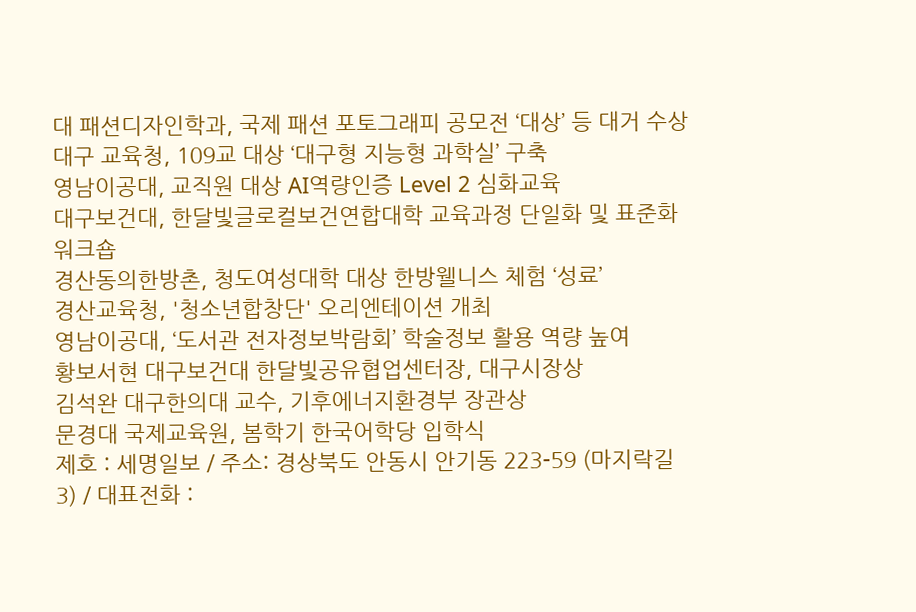대 패션디자인학과, 국제 패션 포토그래피 공모전 ‘대상’ 등 대거 수상
대구 교육청, 109교 대상 ‘대구형 지능형 과학실’ 구축
영남이공대, 교직원 대상 AI역량인증 Level 2 심화교육
대구보건대, 한달빛글로컬보건연합대학 교육과정 단일화 및 표준화 워크숍
경산동의한방촌, 청도여성대학 대상 한방웰니스 체험 ‘성료’
경산교육청, '청소년합창단' 오리엔테이션 개최
영남이공대, ‘도서관 전자정보박람회’ 학술정보 활용 역량 높여
황보서현 대구보건대 한달빛공유협업센터장, 대구시장상
김석완 대구한의대 교수, 기후에너지환경부 장관상
문경대 국제교육원, 봄학기 한국어학당 입학식
제호 : 세명일보 / 주소: 경상북도 안동시 안기동 223-59 (마지락길 3) / 대표전화 :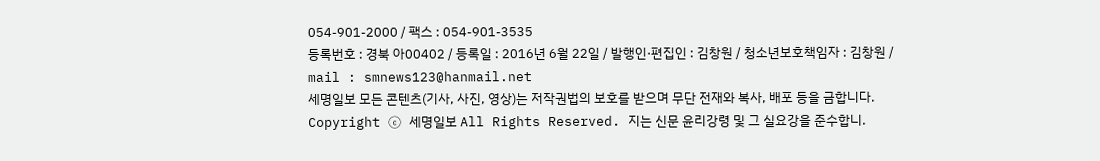054-901-2000 / 팩스 : 054-901-3535
등록번호 : 경북 아00402 / 등록일 : 2016년 6월 22일 / 발행인·편집인 : 김창원 / 청소년보호책임자 : 김창원 / mail : smnews123@hanmail.net
세명일보 모든 콘텐츠(기사, 사진, 영상)는 저작권법의 보호를 받으며 무단 전재와 복사, 배포 등을 금합니다.
Copyright ⓒ 세명일보 All Rights Reserved. 지는 신문 윤리강령 및 그 실요강을 준수합니.